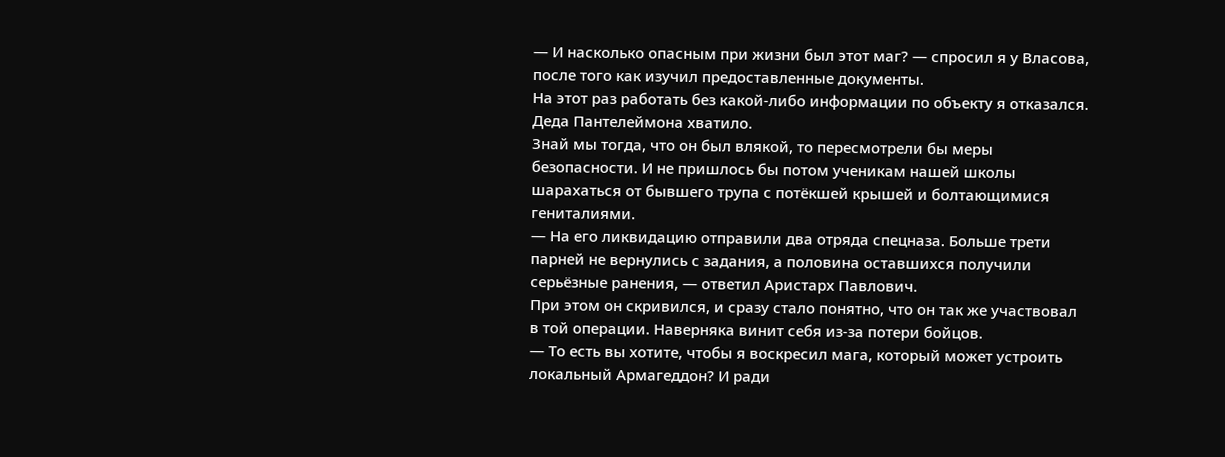— И насколько опасным при жизни был этот маг? — спросил я у Власова, после того как изучил предоставленные документы.
На этот раз работать без какой‑либо информации по объекту я отказался. Деда Пантелеймона хватило.
Знай мы тогда, что он был влякой, то пересмотрели бы меры безопасности. И не пришлось бы потом ученикам нашей школы шарахаться от бывшего трупа с потёкшей крышей и болтающимися гениталиями.
— На его ликвидацию отправили два отряда спецназа. Больше трети парней не вернулись с задания, а половина оставшихся получили серьёзные ранения, — ответил Аристарх Павлович.
При этом он скривился, и сразу стало понятно, что он так же участвовал в той операции. Наверняка винит себя из‑за потери бойцов.
— То есть вы хотите, чтобы я воскресил мага, который может устроить локальный Армагеддон? И ради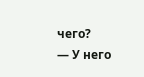чего?
— У него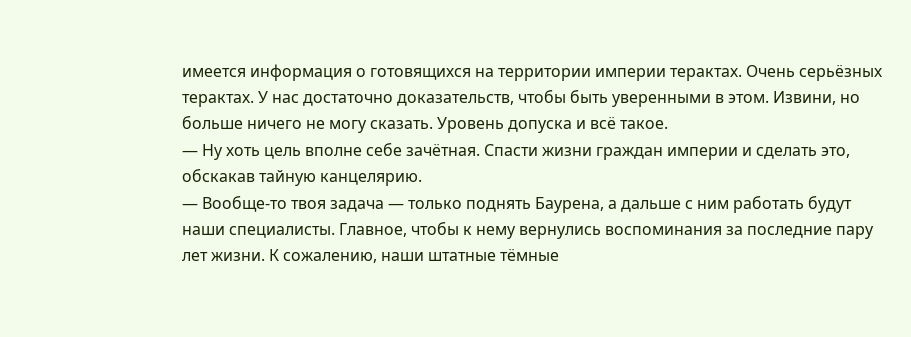имеется информация о готовящихся на территории империи терактах. Очень серьёзных терактах. У нас достаточно доказательств, чтобы быть уверенными в этом. Извини, но больше ничего не могу сказать. Уровень допуска и всё такое.
— Ну хоть цель вполне себе зачётная. Спасти жизни граждан империи и сделать это, обскакав тайную канцелярию.
— Вообще‑то твоя задача — только поднять Баурена, а дальше с ним работать будут наши специалисты. Главное, чтобы к нему вернулись воспоминания за последние пару лет жизни. К сожалению, наши штатные тёмные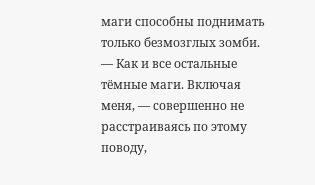маги способны поднимать только безмозглых зомби.
— Как и все остальные тёмные маги. Включая меня, — совершенно не расстраиваясь по этому поводу,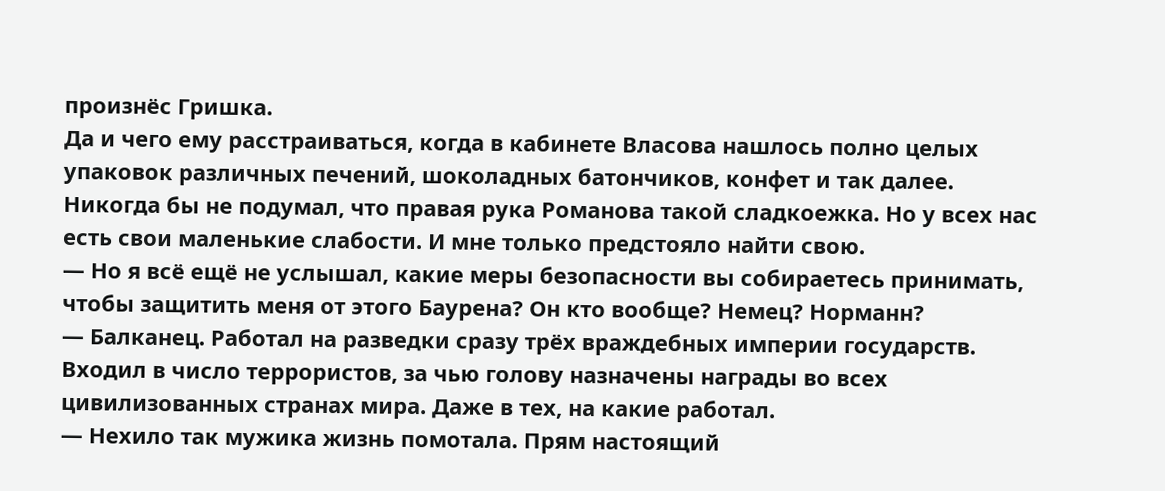произнёс Гришка.
Да и чего ему расстраиваться, когда в кабинете Власова нашлось полно целых упаковок различных печений, шоколадных батончиков, конфет и так далее.
Никогда бы не подумал, что правая рука Романова такой сладкоежка. Но у всех нас есть свои маленькие слабости. И мне только предстояло найти свою.
— Но я всё ещё не услышал, какие меры безопасности вы собираетесь принимать, чтобы защитить меня от этого Баурена? Он кто вообще? Немец? Норманн?
— Балканец. Работал на разведки сразу трёх враждебных империи государств. Входил в число террористов, за чью голову назначены награды во всех цивилизованных странах мира. Даже в тех, на какие работал.
— Нехило так мужика жизнь помотала. Прям настоящий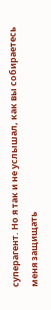суперагент. Но я так и не услышал, как вы собираетесь меня защищать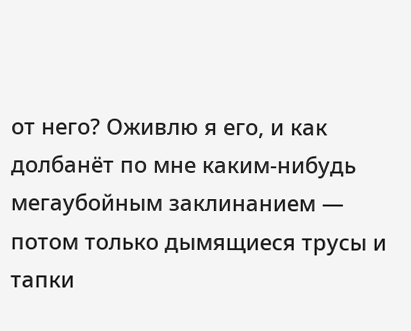от него? Оживлю я его, и как долбанёт по мне каким‑нибудь мегаубойным заклинанием — потом только дымящиеся трусы и тапки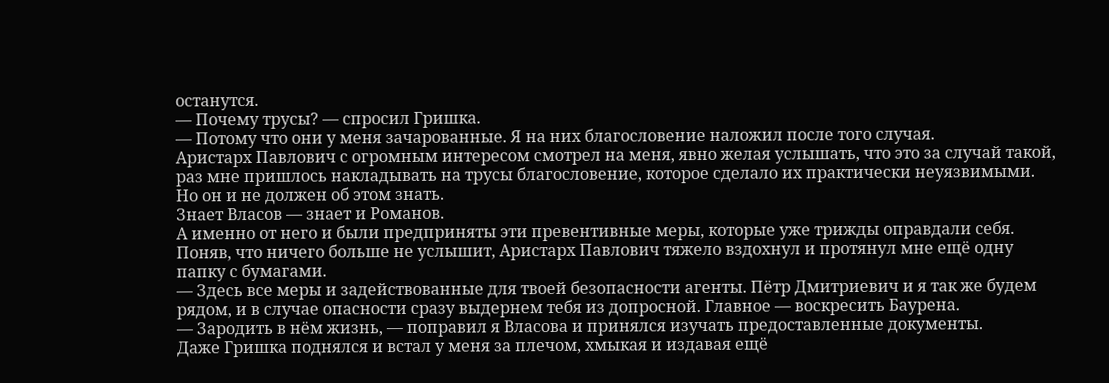останутся.
— Почему трусы? — спросил Гришка.
— Потому что они у меня зачарованные. Я на них благословение наложил после того случая.
Аристарх Павлович с огромным интересом смотрел на меня, явно желая услышать, что это за случай такой, раз мне пришлось накладывать на трусы благословение, которое сделало их практически неуязвимыми.
Но он и не должен об этом знать.
Знает Власов — знает и Романов.
А именно от него и были предприняты эти превентивные меры, которые уже трижды оправдали себя.
Поняв, что ничего больше не услышит, Аристарх Павлович тяжело вздохнул и протянул мне ещё одну папку с бумагами.
— Здесь все меры и задействованные для твоей безопасности агенты. Пётр Дмитриевич и я так же будем рядом, и в случае опасности сразу выдернем тебя из допросной. Главное — воскресить Баурена.
— Зародить в нём жизнь, — поправил я Власова и принялся изучать предоставленные документы.
Даже Гришка поднялся и встал у меня за плечом, хмыкая и издавая ещё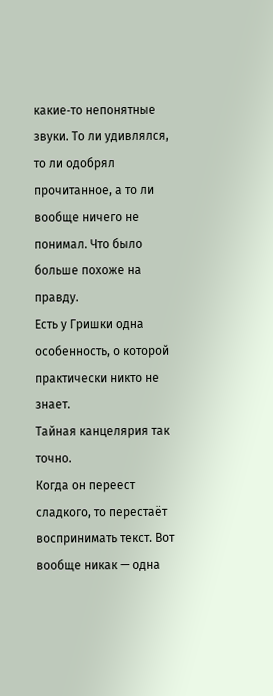какие‑то непонятные звуки. То ли удивлялся, то ли одобрял прочитанное, а то ли вообще ничего не понимал. Что было больше похоже на правду.
Есть у Гришки одна особенность, о которой практически никто не знает.
Тайная канцелярия так точно.
Когда он переест сладкого, то перестаёт воспринимать текст. Вот вообще никак — одна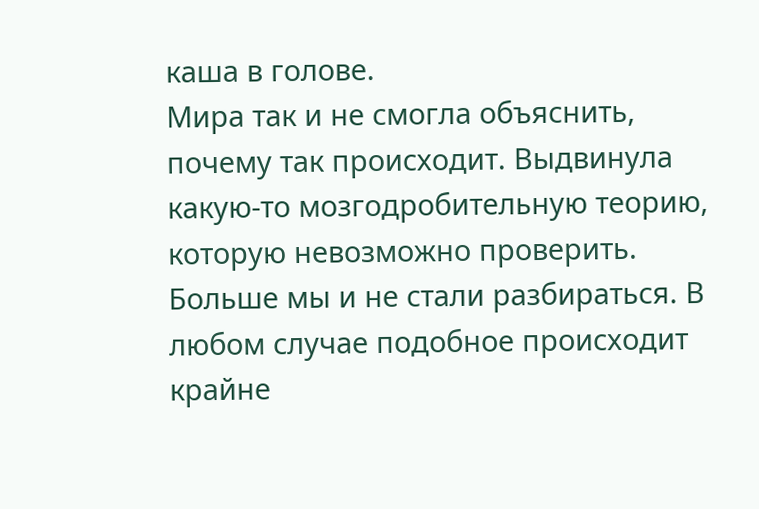каша в голове.
Мира так и не смогла объяснить, почему так происходит. Выдвинула какую‑то мозгодробительную теорию, которую невозможно проверить. Больше мы и не стали разбираться. В любом случае подобное происходит крайне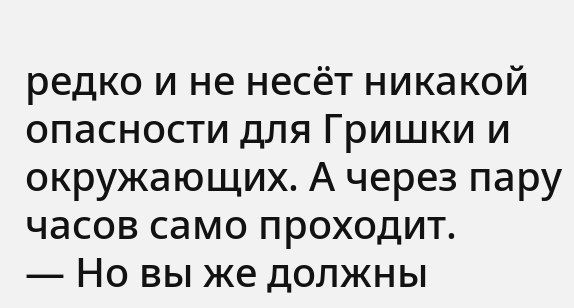редко и не несёт никакой опасности для Гришки и окружающих. А через пару часов само проходит.
— Но вы же должны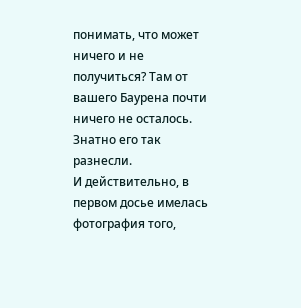понимать, что может ничего и не получиться? Там от вашего Баурена почти ничего не осталось. Знатно его так разнесли.
И действительно, в первом досье имелась фотография того,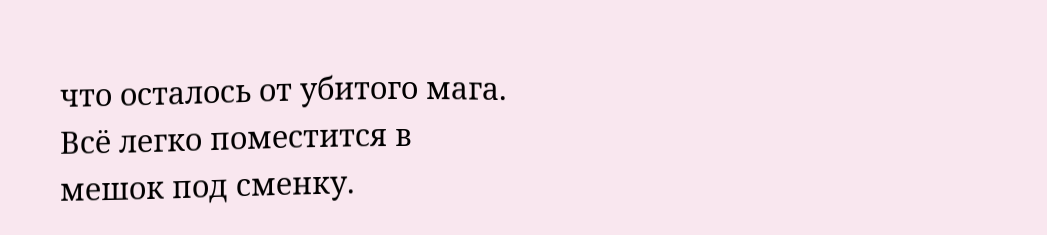что осталось от убитого мага. Всё легко поместится в мешок под сменку.